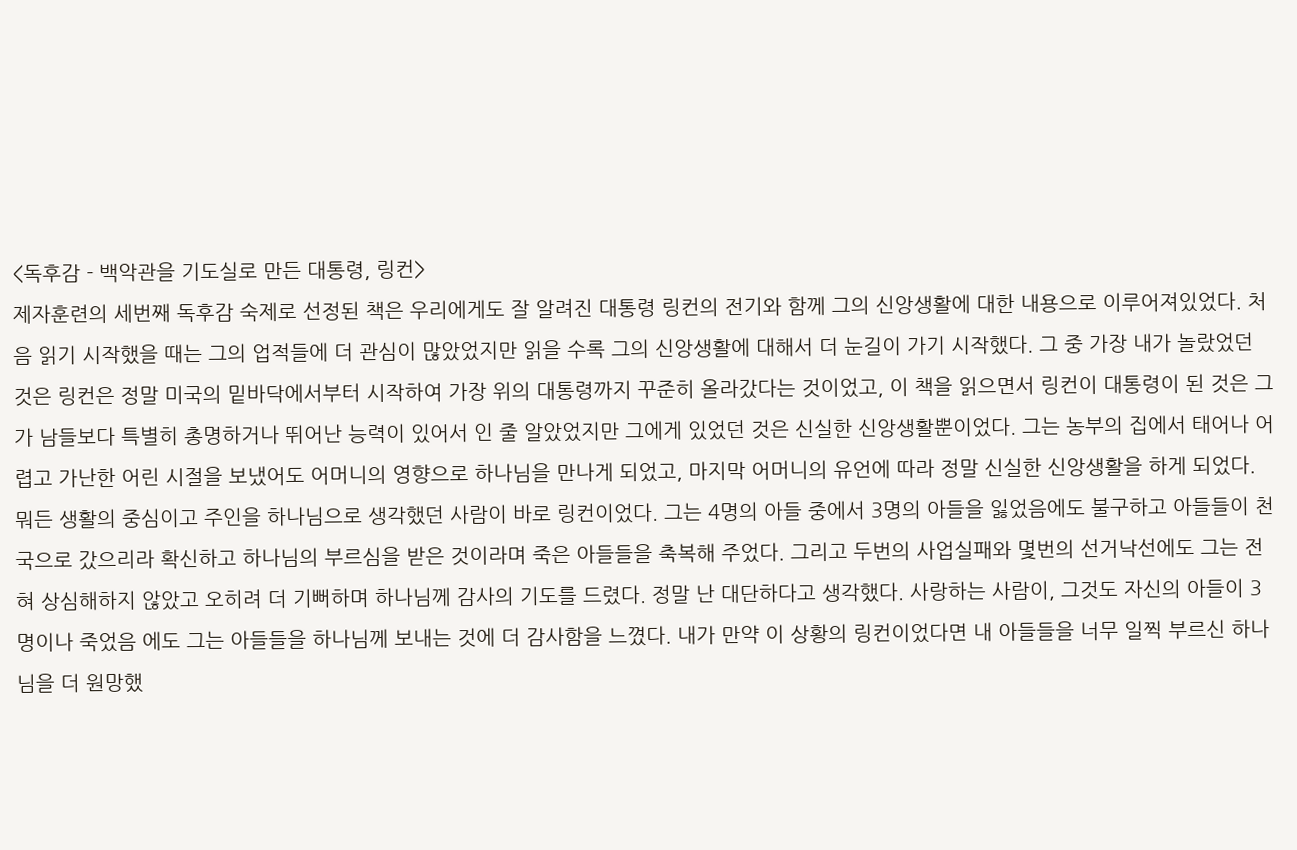<독후감 - 백악관을 기도실로 만든 대통령, 링컨>
제자훈련의 세번째 독후감 숙제로 선정된 책은 우리에게도 잘 알려진 대통령 링컨의 전기와 함께 그의 신앙생활에 대한 내용으로 이루어져있었다. 처음 읽기 시작했을 때는 그의 업적들에 더 관심이 많았었지만 읽을 수록 그의 신앙생활에 대해서 더 눈길이 가기 시작했다. 그 중 가장 내가 놀랐었던 것은 링컨은 정말 미국의 밑바닥에서부터 시작하여 가장 위의 대통령까지 꾸준히 올라갔다는 것이었고, 이 책을 읽으면서 링컨이 대통령이 된 것은 그가 남들보다 특별히 총명하거나 뛰어난 능력이 있어서 인 줄 알았었지만 그에게 있었던 것은 신실한 신앙생활뿐이었다. 그는 농부의 집에서 태어나 어렵고 가난한 어린 시절을 보냈어도 어머니의 영향으로 하나님을 만나게 되었고, 마지막 어머니의 유언에 따라 정말 신실한 신앙생활을 하게 되었다. 뭐든 생활의 중심이고 주인을 하나님으로 생각했던 사람이 바로 링컨이었다. 그는 4명의 아들 중에서 3명의 아들을 잃었음에도 불구하고 아들들이 천국으로 갔으리라 확신하고 하나님의 부르심을 받은 것이라며 죽은 아들들을 축복해 주었다. 그리고 두번의 사업실패와 몇번의 선거낙선에도 그는 전혀 상심해하지 않았고 오히려 더 기뻐하며 하나님께 감사의 기도를 드렸다. 정말 난 대단하다고 생각했다. 사랑하는 사람이, 그것도 자신의 아들이 3명이나 죽었음 에도 그는 아들들을 하나님께 보내는 것에 더 감사함을 느꼈다. 내가 만약 이 상황의 링컨이었다면 내 아들들을 너무 일찍 부르신 하나님을 더 원망했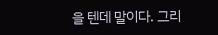을 텐데 말이다. 그리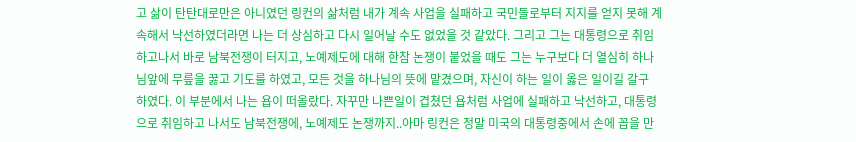고 삶이 탄탄대로만은 아니였던 링컨의 삶처럼 내가 계속 사업을 실패하고 국민들로부터 지지를 얻지 못해 계속해서 낙선하였더라면 나는 더 상심하고 다시 일어날 수도 없었을 것 같았다. 그리고 그는 대통령으로 취임하고나서 바로 남북전쟁이 터지고, 노예제도에 대해 한참 논쟁이 붙었을 때도 그는 누구보다 더 열심히 하나님앞에 무릎을 꿇고 기도를 하였고, 모든 것을 하나님의 뜻에 맡겼으며, 자신이 하는 일이 옳은 일이길 갈구 하였다. 이 부분에서 나는 욥이 떠올랐다. 자꾸만 나쁜일이 겹쳤던 욥처럼 사업에 실패하고 낙선하고, 대통령으로 취임하고 나서도 남북전쟁에, 노예제도 논쟁까지..아마 링컨은 정말 미국의 대통령중에서 손에 꼽을 만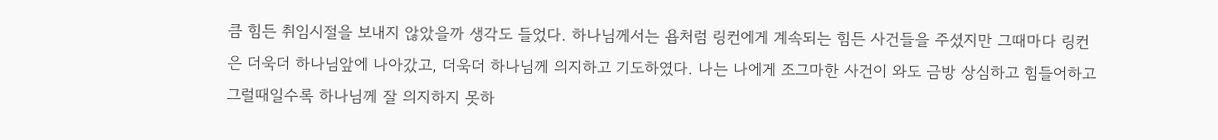큼 힘든 취임시절을 보내지 않았을까 생각도 들었다. 하나님께서는 욥처럼 링컨에게 계속되는 힘든 사건들을 주셨지만 그때마다 링컨은 더욱더 하나님앞에 나아갔고, 더욱더 하나님께 의지하고 기도하였다. 나는 나에게 조그마한 사건이 와도 금방 상심하고 힘들어하고 그럴때일수록 하나님께 잘 의지하지 못하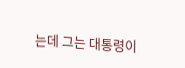는데 그는 대통령이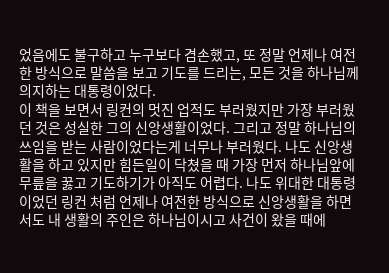었음에도 불구하고 누구보다 겸손했고, 또 정말 언제나 여전한 방식으로 말씀을 보고 기도를 드리는, 모든 것을 하나님께 의지하는 대통령이었다.
이 책을 보면서 링컨의 멋진 업적도 부러웠지만 가장 부러웠던 것은 성실한 그의 신앙생활이었다. 그리고 정말 하나님의 쓰임을 받는 사람이었다는게 너무나 부러웠다. 나도 신앙생활을 하고 있지만 힘든일이 닥쳤을 때 가장 먼저 하나님앞에 무릎을 꿇고 기도하기가 아직도 어렵다. 나도 위대한 대통령이었던 링컨 처럼 언제나 여전한 방식으로 신앙생활을 하면서도 내 생활의 주인은 하나님이시고 사건이 왔을 때에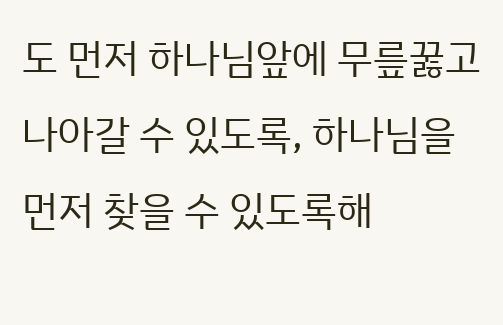도 먼저 하나님앞에 무릎꿇고 나아갈 수 있도록, 하나님을 먼저 찾을 수 있도록해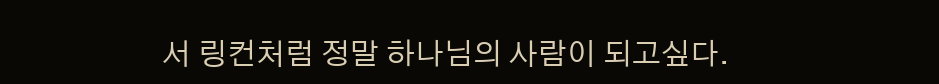서 링컨처럼 정말 하나님의 사람이 되고싶다.